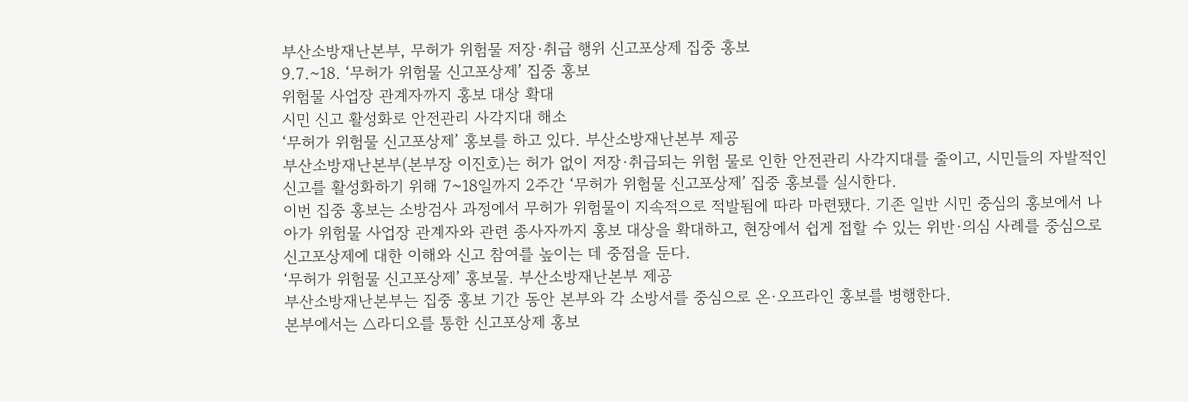부산소방재난본부, 무허가 위험물 저장·취급 행위 신고포상제 집중 홍보
9.7.~18. ‘무허가 위험물 신고포상제’ 집중 홍보
위험물 사업장 관계자까지 홍보 대상 확대
시민 신고 활성화로 안전관리 사각지대 해소
‘무허가 위험물 신고포상제’ 홍보를 하고 있다. 부산소방재난본부 제공
부산소방재난본부(본부장 이진호)는 허가 없이 저장·취급되는 위험 물로 인한 안전관리 사각지대를 줄이고, 시민들의 자발적인 신고를 활성화하기 위해 7~18일까지 2주간 ‘무허가 위험물 신고포상제’ 집중 홍보를 실시한다.
이번 집중 홍보는 소방검사 과정에서 무허가 위험물이 지속적으로 적발됨에 따라 마련됐다. 기존 일반 시민 중심의 홍보에서 나아가 위험물 사업장 관계자와 관련 종사자까지 홍보 대상을 확대하고, 현장에서 쉽게 접할 수 있는 위반·의심 사례를 중심으로 신고포상제에 대한 이해와 신고 참여를 높이는 데 중점을 둔다.
‘무허가 위험물 신고포상제’ 홍보물. 부산소방재난본부 제공
부산소방재난본부는 집중 홍보 기간 동안 본부와 각 소방서를 중심으로 온·오프라인 홍보를 병행한다.
본부에서는 △라디오를 통한 신고포상제 홍보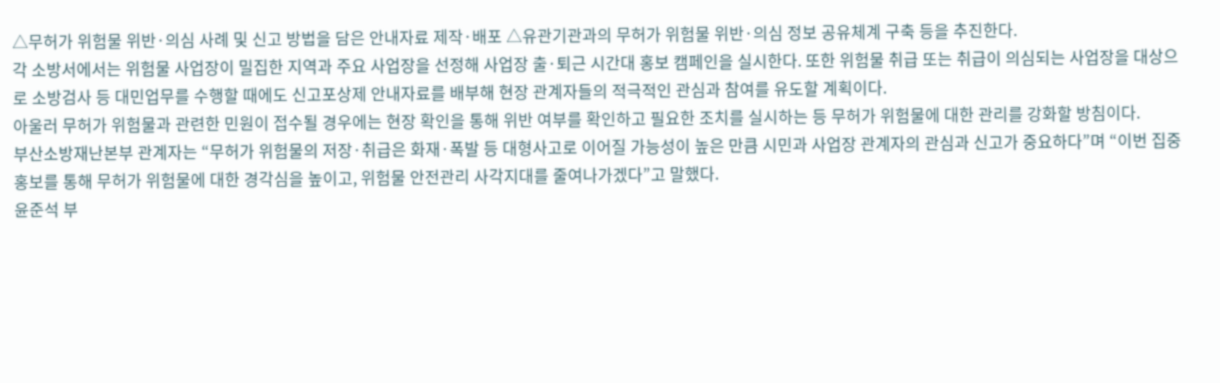△무허가 위험물 위반·의심 사례 및 신고 방법을 담은 안내자료 제작·배포 △유관기관과의 무허가 위험물 위반·의심 정보 공유체계 구축 등을 추진한다.
각 소방서에서는 위험물 사업장이 밀집한 지역과 주요 사업장을 선정해 사업장 출·퇴근 시간대 홍보 캠페인을 실시한다. 또한 위험물 취급 또는 취급이 의심되는 사업장을 대상으로 소방검사 등 대민업무를 수행할 때에도 신고포상제 안내자료를 배부해 현장 관계자들의 적극적인 관심과 참여를 유도할 계획이다.
아울러 무허가 위험물과 관련한 민원이 접수될 경우에는 현장 확인을 통해 위반 여부를 확인하고 필요한 조치를 실시하는 등 무허가 위험물에 대한 관리를 강화할 방침이다.
부산소방재난본부 관계자는 “무허가 위험물의 저장·취급은 화재·폭발 등 대형사고로 이어질 가능성이 높은 만큼 시민과 사업장 관계자의 관심과 신고가 중요하다”며 “이번 집중 홍보를 통해 무허가 위험물에 대한 경각심을 높이고, 위험물 안전관리 사각지대를 줄여나가겠다”고 말했다.
윤준석 부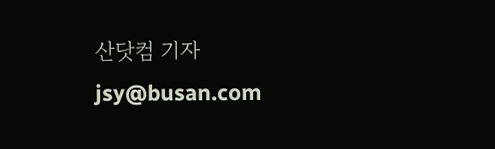산닷컴 기자 jsy@busan.com